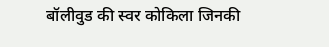बॉलीवुड की स्वर कोकिला जिनकी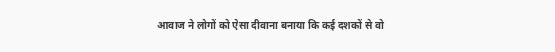आवाज ने लोगों को ऐसा दीवाना बनाया कि कई दशकों से वो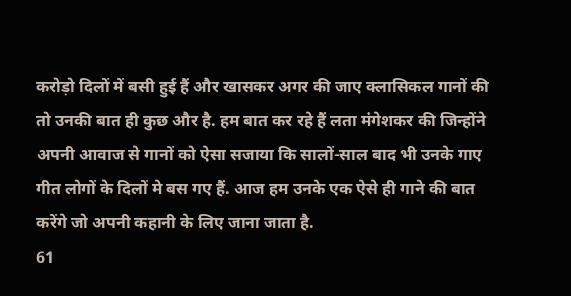करोड़ो दिलों में बसी हुई हैं और खासकर अगर की जाए क्लासिकल गानों की तो उनकी बात ही कुछ और है. हम बात कर रहे हैं लता मंगेशकर की जिन्होंने अपनी आवाज से गानों को ऐसा सजाया कि सालों-साल बाद भी उनके गाए गीत लोगों के दिलों मे बस गए हैं. आज हम उनके एक ऐसे ही गाने की बात करेंगे जो अपनी कहानी के लिए जाना जाता है.
61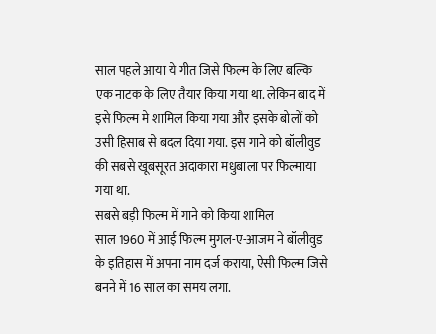साल पहले आया ये गीत जिसे फिल्म के लिए बल्कि एक नाटक के लिए तैयार किया गया था. लेकिन बाद में इसे फिल्म मे शामिल किया गया और इसके बोलों को उसी हिसाब से बदल दिया गया. इस गाने को बॉलीवुड की सबसे खूबसूरत अदाकारा मधुबाला पर फिल्माया गया था.
सबसे बड़ी फिल्म में गाने को किया शामिल
साल 1960 में आई फिल्म मुगल-ए-आजम ने बॉलीवुड के इतिहास में अपना नाम दर्ज कराया, ऐसी फिल्म जिसे बनने में 16 साल का समय लगा.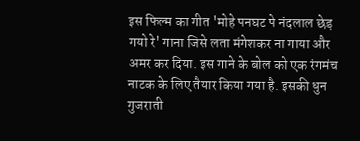इस फिल्म का गीत 'मोहे पनघट पे नंदलाल छेड़ गयो रे' गाना जिसे लता मंगेशकर ना गाया और अमर कर दिया. इस गाने के बोल को एक रंगमंच नाटक के लिए तैयार किया गया है. इसकी धुन गुजराती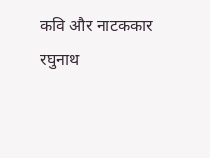कवि और नाटककार रघुनाथ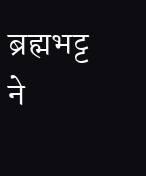ब्रह्मभट्ट ने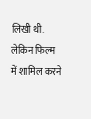लिखी थी. लेकिन फिल्म में शामिल करने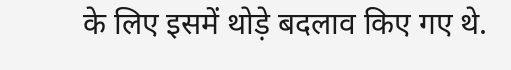के लिए इसमें थोड़े बदलाव किए गए थे.